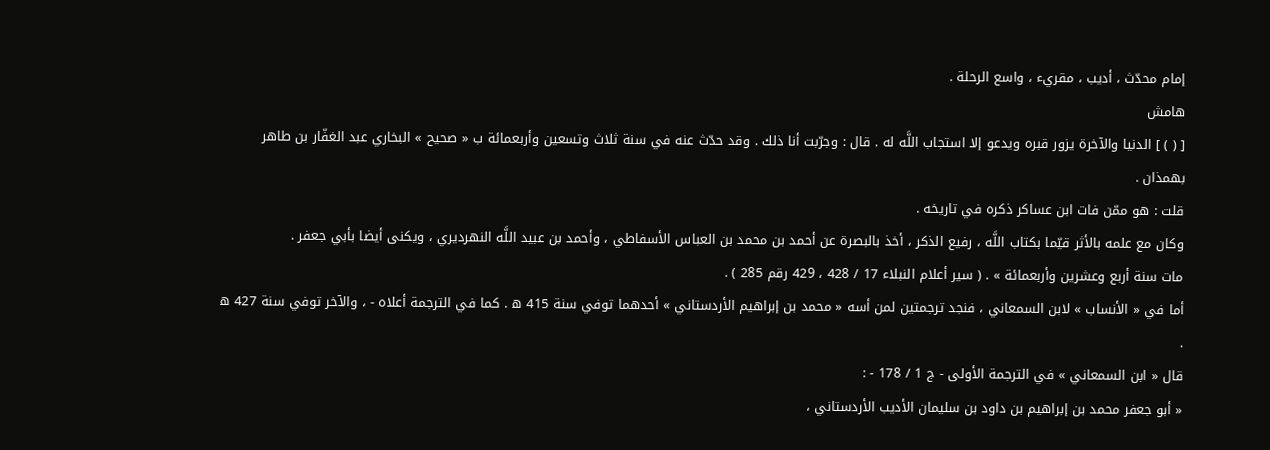إمام محدّث ، أديب ، مقريء ، واسع الرحلة .
هامش
[ ( ) ] الدنيا والآخرة يزور قبره ويدعو إلا استجاب اللَّه له . قال : وجرّبت أنا ذلك . وقد حدّث عنه في سنة ثلاث وتسعين وأربعمائة ب « صحيح » البخاري عبد الغفّار بن طاهر بهمذان .
قلت : هو ممّن فات ابن عساكر ذكره في تاريخه .
وكان مع علمه بالأثر قيّما بكتاب اللَّه ، رفيع الذكر ، أخذ بالبصرة عن أحمد بن محمد بن العباس الأسفاطي ، وأحمد بن عبيد اللَّه النهرديري ، ويكنى أيضا بأبي جعفر .
مات سنة أربع وعشرين وأربعمائة » . ( سير أعلام النبلاء 17 / 428 ، 429 رقم 285 ) .
أما في « الأنساب » لابن السمعاني ، فنجد ترجمتين لمن أسه « محمد بن إبراهيم الأردستاني » أحدهما توفي سنة 415 ه . كما في الترجمة أعلاه - ، والآخر توفي سنة 427 ه .
قال « ابن السمعاني » في الترجمة الأولى - ج 1 / 178 - :
« أبو جعفر محمد بن إبراهيم بن داود بن سليمان الأديب الأردستاني ،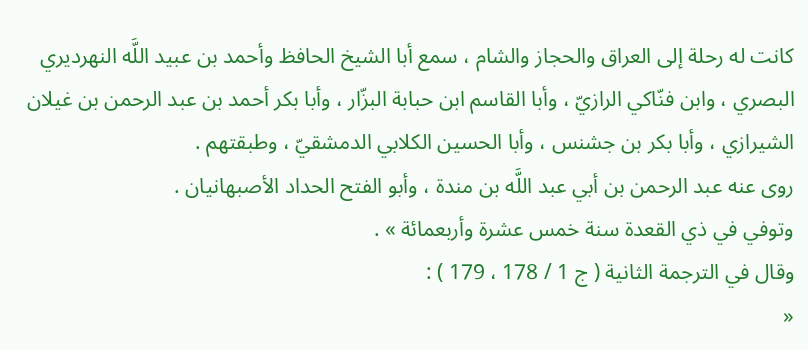كانت له رحلة إلى العراق والحجاز والشام ، سمع أبا الشيخ الحافظ وأحمد بن عبيد اللَّه النهرديري البصري ، وابن فنّاكي الرازيّ ، وأبا القاسم ابن حبابة البزّار ، وأبا بكر أحمد بن عبد الرحمن بن غيلان الشيرازي ، وأبا بكر بن جشنس ، وأبا الحسين الكلابي الدمشقيّ ، وطبقتهم .
روى عنه عبد الرحمن بن أبي عبد اللَّه بن مندة ، وأبو الفتح الحداد الأصبهانيان .
وتوفي في ذي القعدة سنة خمس عشرة وأربعمائة » .
وقال في الترجمة الثانية ( ج 1 / 178 ، 179 ) :
«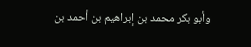وأبو بكر محمد بن إبراهيم بن أحمد بن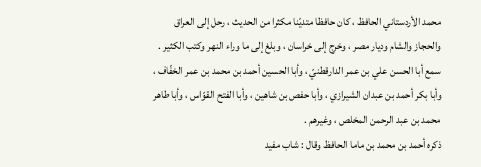محمد الأردستاني الحافظ ، كان حافظا متديّنا مكثرا من الحديث ، رحل إلى العراق والحجاز والشام وديار مصر ، وخرج إلى خراسان ، وبلغ إلى ما وراء النهر وكتب الكثير .
سمع أبا الحسن علي بن عمر الدارقطنيّ ، وأبا الحسين أحمد بن محمد بن عمر الخفّاف ، وأبا بكر أحمد بن عبدان الشيرازي ، وأبا حفص بن شاهين ، وأبا الفتح القوّاس ، وأبا طاهر محمد بن عبد الرحمن المخلص ، وغيرهم .
ذكره أحمد بن محمد بن ماما الحافظ وقال : شاب مفيد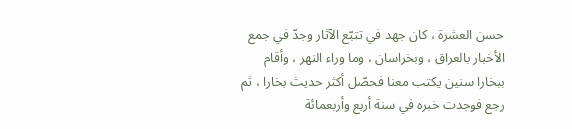حسن العشرة ، كان جهد في تتبّع الآثار وجدّ في جمع الأخبار بالعراق ، وبخراسان ، وما وراء النهر ، وأقام ببخارا سنين يكتب معنا فحصّل أكثر حديث بخارا ، ثم رجع فوجدت خبره في سنة أربع وأربعمائة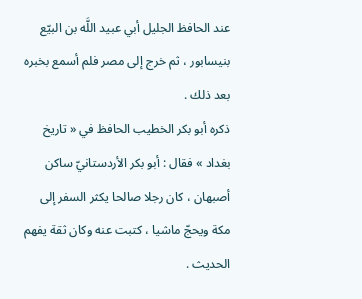عند الحافظ الجليل أبي عبيد اللَّه بن البيّع بنيسابور ، ثم خرج إلى مصر فلم أسمع بخبره بعد ذلك .
ذكره أبو بكر الخطيب الحافظ في « تاريخ بغداد » فقال : أبو بكر الأردستانيّ ساكن أصبهان ، كان رجلا صالحا يكثر السفر إلى مكة ويحجّ ماشيا ، كتبت عنه وكان ثقة يفهم الحديث .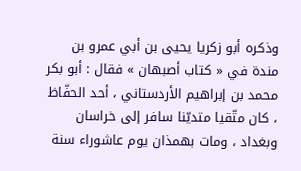وذكره أبو زكريا يحيى بن أبي عمرو بن مندة في « كتاب أصبهان » فقال : أبو بكر محمد بن إبراهيم الأردستاني ، أحد الحفّاظ ، كان متّقيا متديّنا سافر إلى خراسان وبغداد ، ومات بهمذان يوم عاشوراء سنة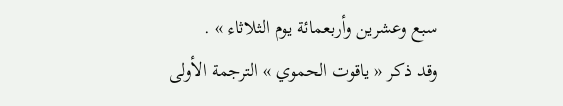سبع وعشرين وأربعمائة يوم الثلاثاء » .
وقد ذكر « ياقوت الحموي » الترجمة الأولى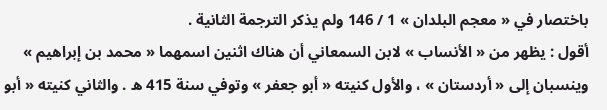باختصار في « معجم البلدان » 1 / 146 ولم يذكر الترجمة الثانية .
أقول : يظهر من « الأنساب » لابن السمعاني أن هناك اثنين اسمهما « محمد بن إبراهيم » وينسبان إلى « أردستان » ، والأول كنيته « أبو جعفر » وتوفي سنة 415 ه . والثاني كنيته « أبو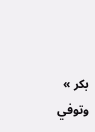بكر » وتوفي